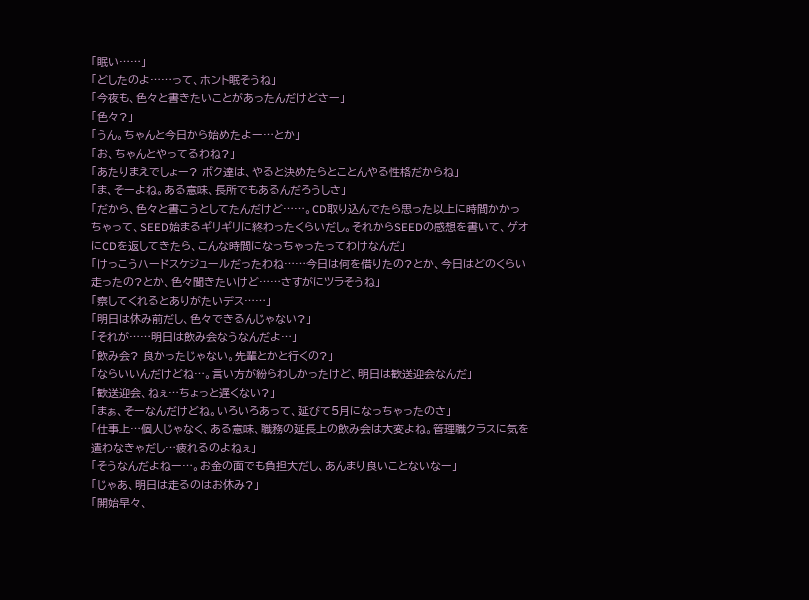「眠い……」
「どしたのよ……って、ホント眠そうね」
「今夜も、色々と書きたいことがあったんだけどさー」
「色々?」
「うん。ちゃんと今日から始めたよー…とか」
「お、ちゃんとやってるわね?」
「あたりまえでしょー? ボク達は、やると決めたらとことんやる性格だからね」
「ま、そーよね。ある意味、長所でもあるんだろうしさ」
「だから、色々と書こうとしてたんだけど……。CD取り込んでたら思った以上に時間かかっちゃって、SEED始まるギリギリに終わったくらいだし。それからSEEDの感想を書いて、ゲオにCDを返してきたら、こんな時間になっちゃったってわけなんだ」
「けっこうハードスケジュールだったわね……今日は何を借りたの?とか、今日はどのくらい走ったの?とか、色々聞きたいけど……さすがにツラそうね」
「察してくれるとありがたいデス……」
「明日は休み前だし、色々できるんじゃない?」
「それが……明日は飲み会なうなんだよ…」
「飲み会? 良かったじゃない。先輩とかと行くの?」
「ならいいんだけどね…。言い方が紛らわしかったけど、明日は歓送迎会なんだ」
「歓送迎会、ねぇ…ちょっと遅くない?」
「まぁ、そーなんだけどね。いろいろあって、延びて5月になっちゃったのさ」
「仕事上…個人じゃなく、ある意味、職務の延長上の飲み会は大変よね。管理職クラスに気を遣わなきゃだし…疲れるのよねぇ」
「そうなんだよねー…。お金の面でも負担大だし、あんまり良いことないなー」
「じゃあ、明日は走るのはお休み?」
「開始早々、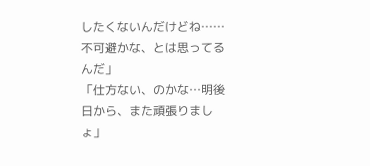したくないんだけどね……不可避かな、とは思ってるんだ」
「仕方ない、のかな…明後日から、また頑張りましょ」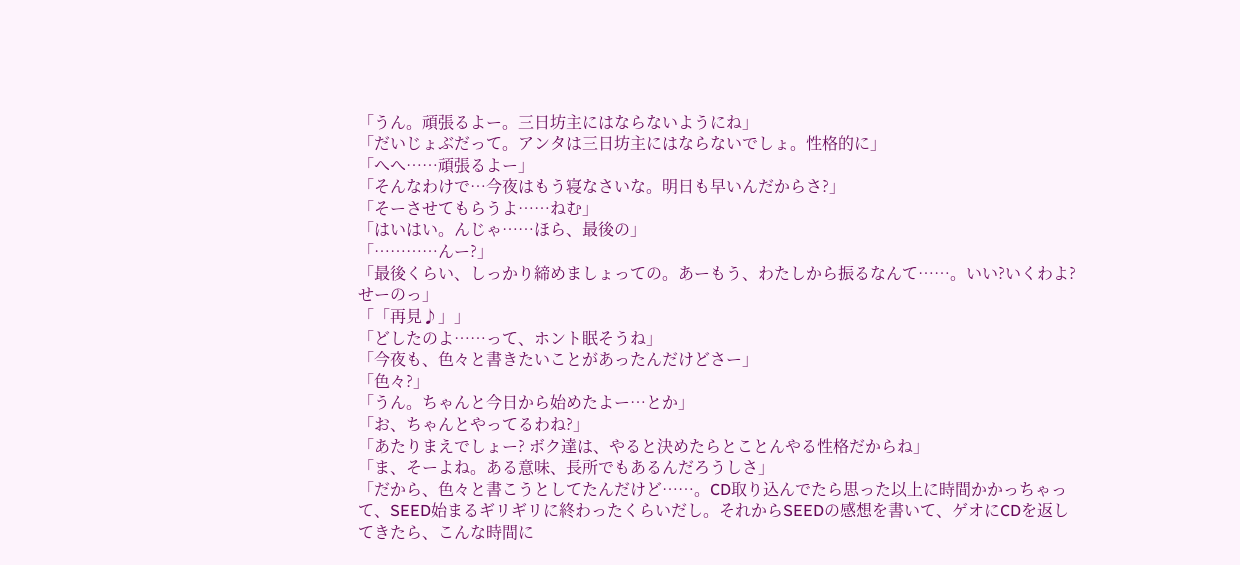「うん。頑張るよー。三日坊主にはならないようにね」
「だいじょぶだって。アンタは三日坊主にはならないでしょ。性格的に」
「へへ……頑張るよー」
「そんなわけで…今夜はもう寝なさいな。明日も早いんだからさ?」
「そーさせてもらうよ……ねむ」
「はいはい。んじゃ……ほら、最後の」
「…………んー?」
「最後くらい、しっかり締めましょっての。あーもう、わたしから振るなんて……。いい?いくわよ? せーのっ」
「「再見♪」」
「どしたのよ……って、ホント眠そうね」
「今夜も、色々と書きたいことがあったんだけどさー」
「色々?」
「うん。ちゃんと今日から始めたよー…とか」
「お、ちゃんとやってるわね?」
「あたりまえでしょー? ボク達は、やると決めたらとことんやる性格だからね」
「ま、そーよね。ある意味、長所でもあるんだろうしさ」
「だから、色々と書こうとしてたんだけど……。CD取り込んでたら思った以上に時間かかっちゃって、SEED始まるギリギリに終わったくらいだし。それからSEEDの感想を書いて、ゲオにCDを返してきたら、こんな時間に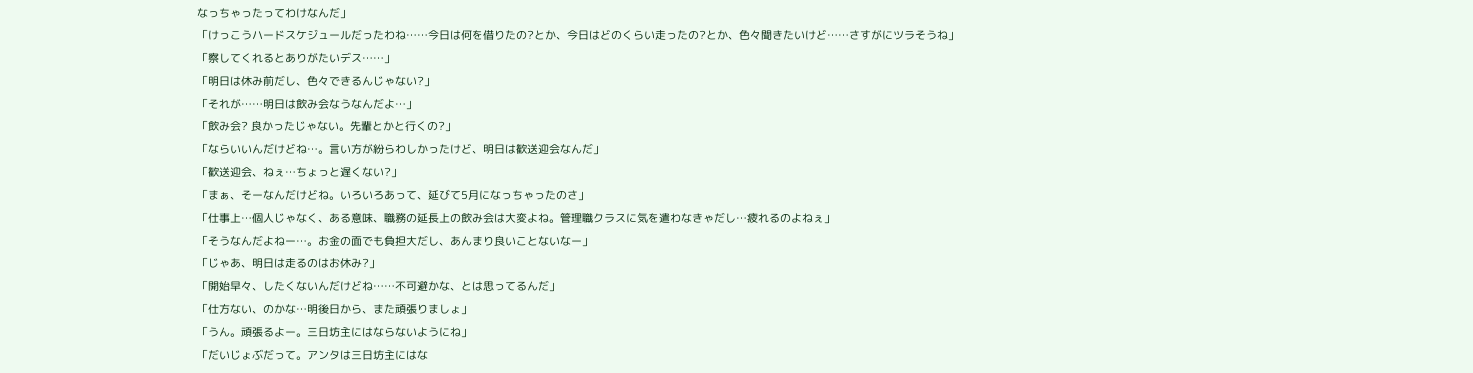なっちゃったってわけなんだ」
「けっこうハードスケジュールだったわね……今日は何を借りたの?とか、今日はどのくらい走ったの?とか、色々聞きたいけど……さすがにツラそうね」
「察してくれるとありがたいデス……」
「明日は休み前だし、色々できるんじゃない?」
「それが……明日は飲み会なうなんだよ…」
「飲み会? 良かったじゃない。先輩とかと行くの?」
「ならいいんだけどね…。言い方が紛らわしかったけど、明日は歓送迎会なんだ」
「歓送迎会、ねぇ…ちょっと遅くない?」
「まぁ、そーなんだけどね。いろいろあって、延びて5月になっちゃったのさ」
「仕事上…個人じゃなく、ある意味、職務の延長上の飲み会は大変よね。管理職クラスに気を遣わなきゃだし…疲れるのよねぇ」
「そうなんだよねー…。お金の面でも負担大だし、あんまり良いことないなー」
「じゃあ、明日は走るのはお休み?」
「開始早々、したくないんだけどね……不可避かな、とは思ってるんだ」
「仕方ない、のかな…明後日から、また頑張りましょ」
「うん。頑張るよー。三日坊主にはならないようにね」
「だいじょぶだって。アンタは三日坊主にはな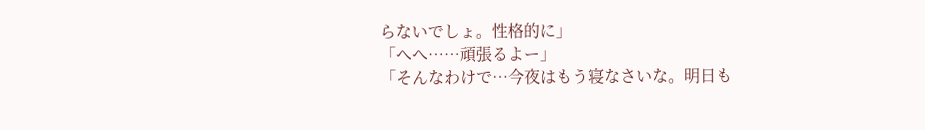らないでしょ。性格的に」
「へへ……頑張るよー」
「そんなわけで…今夜はもう寝なさいな。明日も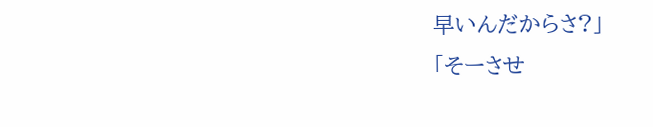早いんだからさ?」
「そーさせ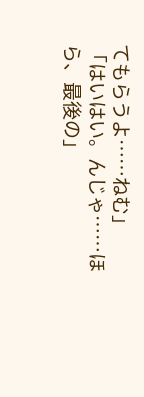てもらうよ……ねむ」
「はいはい。んじゃ……ほら、最後の」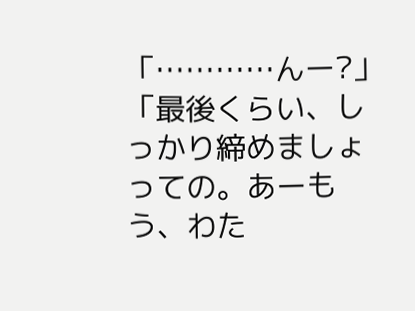「…………んー?」
「最後くらい、しっかり締めましょっての。あーもう、わた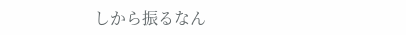しから振るなん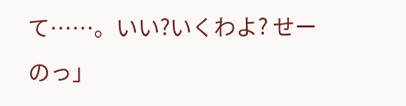て……。いい?いくわよ? せーのっ」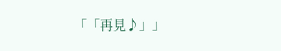「「再見♪」」